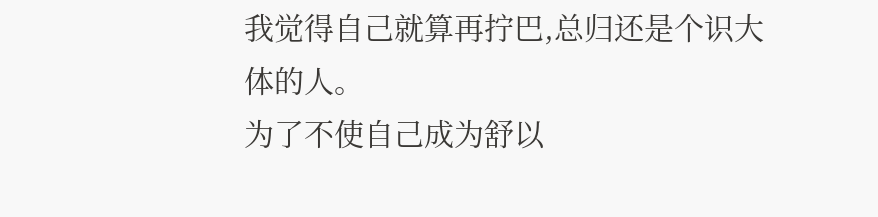我觉得自己就算再拧巴,总归还是个识大体的人。
为了不使自己成为舒以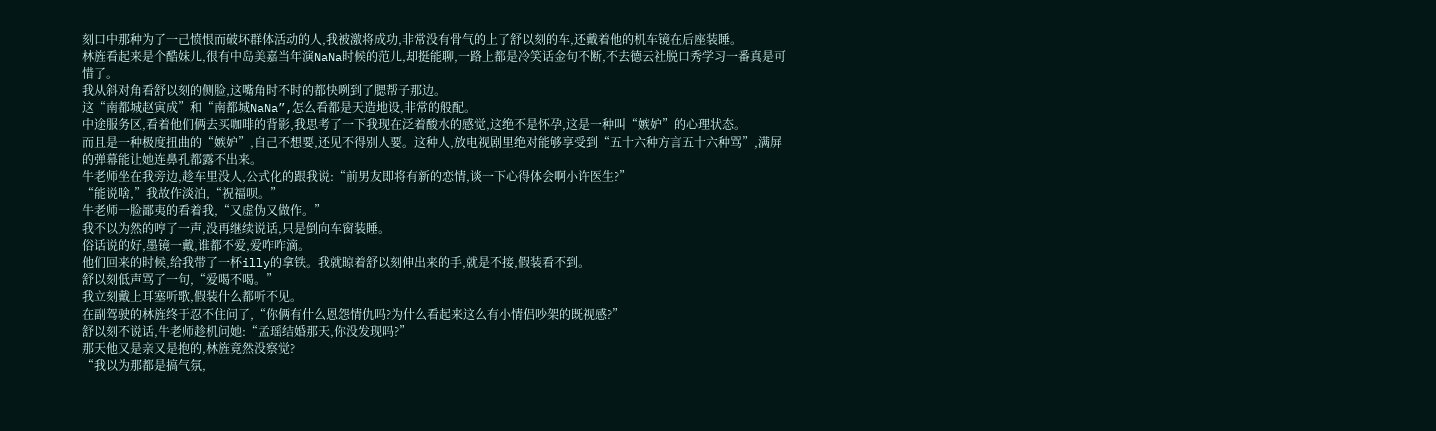刻口中那种为了一己愤恨而破坏群体活动的人,我被激将成功,非常没有骨气的上了舒以刻的车,还戴着他的机车镜在后座装睡。
林旌看起来是个酷妹儿,很有中岛美嘉当年演NaNa时候的范儿,却挺能聊,一路上都是冷笑话金句不断,不去德云社脱口秀学习一番真是可惜了。
我从斜对角看舒以刻的侧脸,这嘴角时不时的都快咧到了腮帮子那边。
这“南都城赵寅成”和“南都城NaNa”,怎么看都是天造地设,非常的般配。
中途服务区,看着他们俩去买咖啡的背影,我思考了一下我现在泛着酸水的感觉,这绝不是怀孕,这是一种叫“嫉妒”的心理状态。
而且是一种极度扭曲的“嫉妒”,自己不想要,还见不得别人要。这种人,放电视剧里绝对能够享受到“五十六种方言五十六种骂”,满屏的弹幕能让她连鼻孔都露不出来。
牛老师坐在我旁边,趁车里没人,公式化的跟我说:“前男友即将有新的恋情,谈一下心得体会啊小许医生?”
“能说啥,”我故作淡泊,“祝福呗。”
牛老师一脸鄙夷的看着我,“又虚伪又做作。”
我不以为然的哼了一声,没再继续说话,只是倒向车窗装睡。
俗话说的好,墨镜一戴,谁都不爱,爱咋咋滴。
他们回来的时候,给我带了一杯illy的拿铁。我就晾着舒以刻伸出来的手,就是不接,假装看不到。
舒以刻低声骂了一句,“爱喝不喝。”
我立刻戴上耳塞听歌,假装什么都听不见。
在副驾驶的林旌终于忍不住问了,“你俩有什么恩怨情仇吗?为什么看起来这么有小情侣吵架的既视感?”
舒以刻不说话,牛老师趁机问她:“孟瑶结婚那天,你没发现吗?”
那天他又是亲又是抱的,林旌竟然没察觉?
“我以为那都是搞气氛,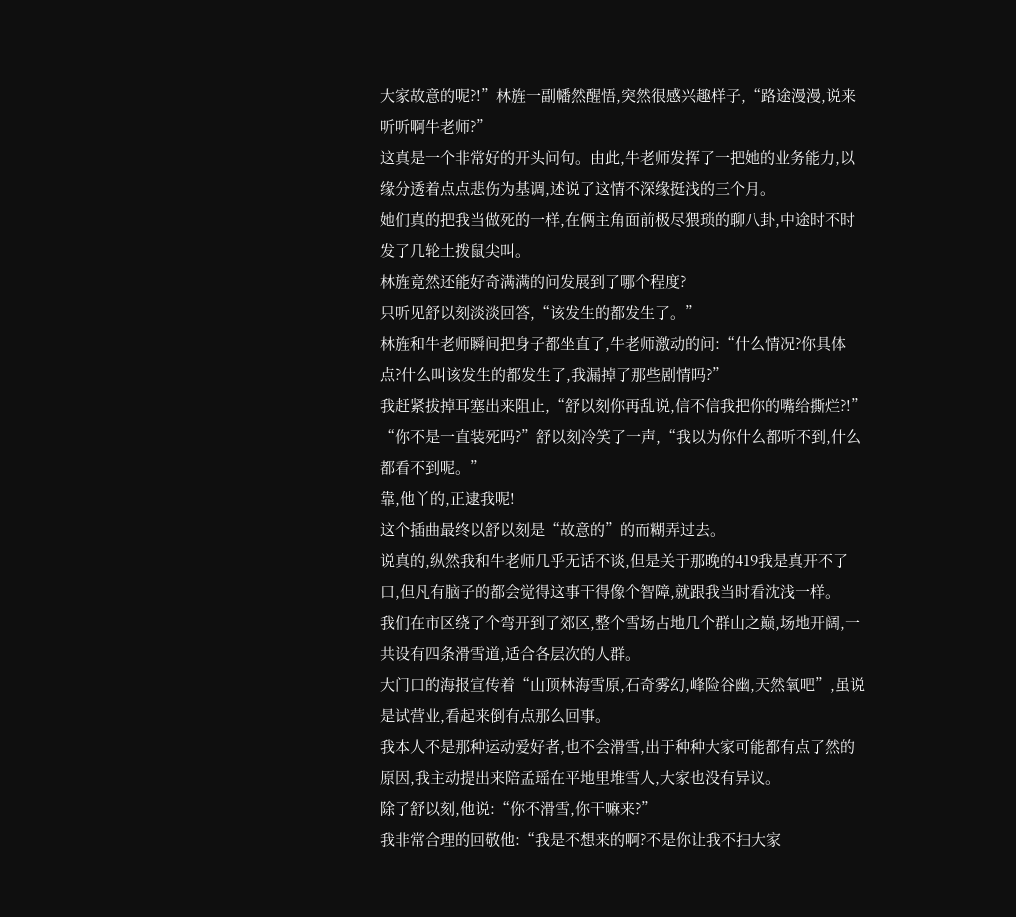大家故意的呢?!”林旌一副幡然醒悟,突然很感兴趣样子,“路途漫漫,说来听听啊牛老师?”
这真是一个非常好的开头问句。由此,牛老师发挥了一把她的业务能力,以缘分透着点点悲伤为基调,述说了这情不深缘挺浅的三个月。
她们真的把我当做死的一样,在俩主角面前极尽猥琐的聊八卦,中途时不时发了几轮土拨鼠尖叫。
林旌竟然还能好奇满满的问发展到了哪个程度?
只听见舒以刻淡淡回答,“该发生的都发生了。”
林旌和牛老师瞬间把身子都坐直了,牛老师激动的问:“什么情况?你具体点?什么叫该发生的都发生了,我漏掉了那些剧情吗?”
我赶紧拔掉耳塞出来阻止,“舒以刻你再乱说,信不信我把你的嘴给撕烂?!”
“你不是一直装死吗?”舒以刻冷笑了一声,“我以为你什么都听不到,什么都看不到呢。”
靠,他丫的,正逮我呢!
这个插曲最终以舒以刻是“故意的”的而糊弄过去。
说真的,纵然我和牛老师几乎无话不谈,但是关于那晚的419我是真开不了口,但凡有脑子的都会觉得这事干得像个智障,就跟我当时看沈浅一样。
我们在市区绕了个弯开到了郊区,整个雪场占地几个群山之巅,场地开阔,一共设有四条滑雪道,适合各层次的人群。
大门口的海报宣传着“山顶林海雪原,石奇雾幻,峰险谷幽,天然氧吧”,虽说是试营业,看起来倒有点那么回事。
我本人不是那种运动爱好者,也不会滑雪,出于种种大家可能都有点了然的原因,我主动提出来陪孟瑶在平地里堆雪人,大家也没有异议。
除了舒以刻,他说:“你不滑雪,你干嘛来?”
我非常合理的回敬他:“我是不想来的啊?不是你让我不扫大家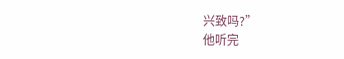兴致吗?”
他听完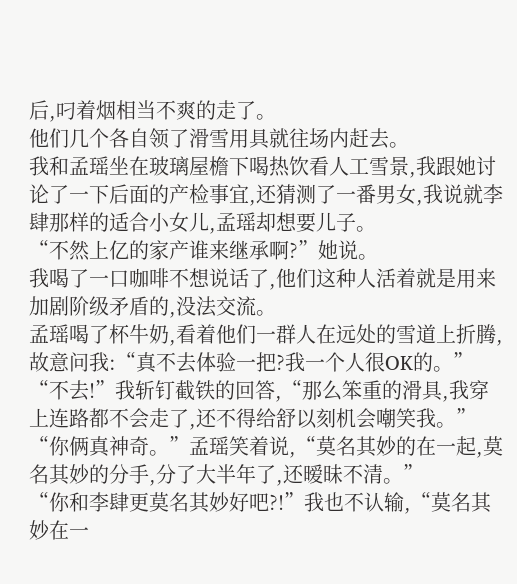后,叼着烟相当不爽的走了。
他们几个各自领了滑雪用具就往场内赶去。
我和孟瑶坐在玻璃屋檐下喝热饮看人工雪景,我跟她讨论了一下后面的产检事宜,还猜测了一番男女,我说就李肆那样的适合小女儿,孟瑶却想要儿子。
“不然上亿的家产谁来继承啊?”她说。
我喝了一口咖啡不想说话了,他们这种人活着就是用来加剧阶级矛盾的,没法交流。
孟瑶喝了杯牛奶,看着他们一群人在远处的雪道上折腾,故意问我:“真不去体验一把?我一个人很OK的。”
“不去!”我斩钉截铁的回答,“那么笨重的滑具,我穿上连路都不会走了,还不得给舒以刻机会嘲笑我。”
“你俩真神奇。”孟瑶笑着说,“莫名其妙的在一起,莫名其妙的分手,分了大半年了,还暧昧不清。”
“你和李肆更莫名其妙好吧?!”我也不认输,“莫名其妙在一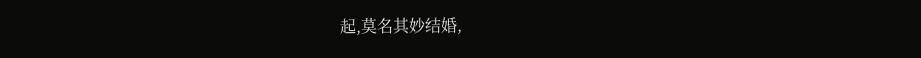起,莫名其妙结婚,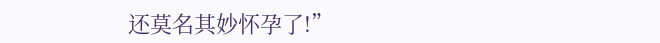还莫名其妙怀孕了!”